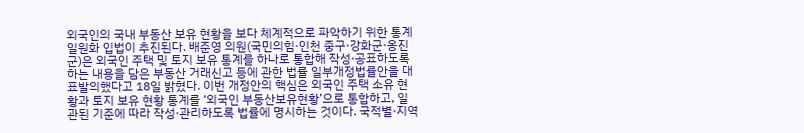외국인의 국내 부동산 보유 현황을 보다 체계적으로 파악하기 위한 통계 일원화 입법이 추진된다. 배준영 의원(국민의힘·인천 중구·강화군·옹진군)은 외국인 주택 및 토지 보유 통계를 하나로 통합해 작성·공표하도록 하는 내용을 담은 부동산 거래신고 등에 관한 법률 일부개정법률안을 대표발의했다고 18일 밝혔다. 이번 개정안의 핵심은 외국인 주택 소유 현황과 토지 보유 현황 통계를 ‘외국인 부동산보유현황’으로 통합하고, 일관된 기준에 따라 작성·관리하도록 법률에 명시하는 것이다. 국적별·지역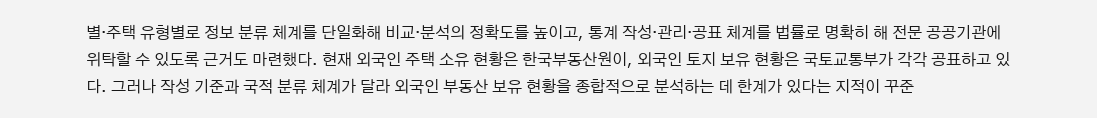별·주택 유형별로 정보 분류 체계를 단일화해 비교·분석의 정확도를 높이고, 통계 작성·관리·공표 체계를 법률로 명확히 해 전문 공공기관에 위탁할 수 있도록 근거도 마련했다. 현재 외국인 주택 소유 현황은 한국부동산원이, 외국인 토지 보유 현황은 국토교통부가 각각 공표하고 있다. 그러나 작성 기준과 국적 분류 체계가 달라 외국인 부동산 보유 현황을 종합적으로 분석하는 데 한계가 있다는 지적이 꾸준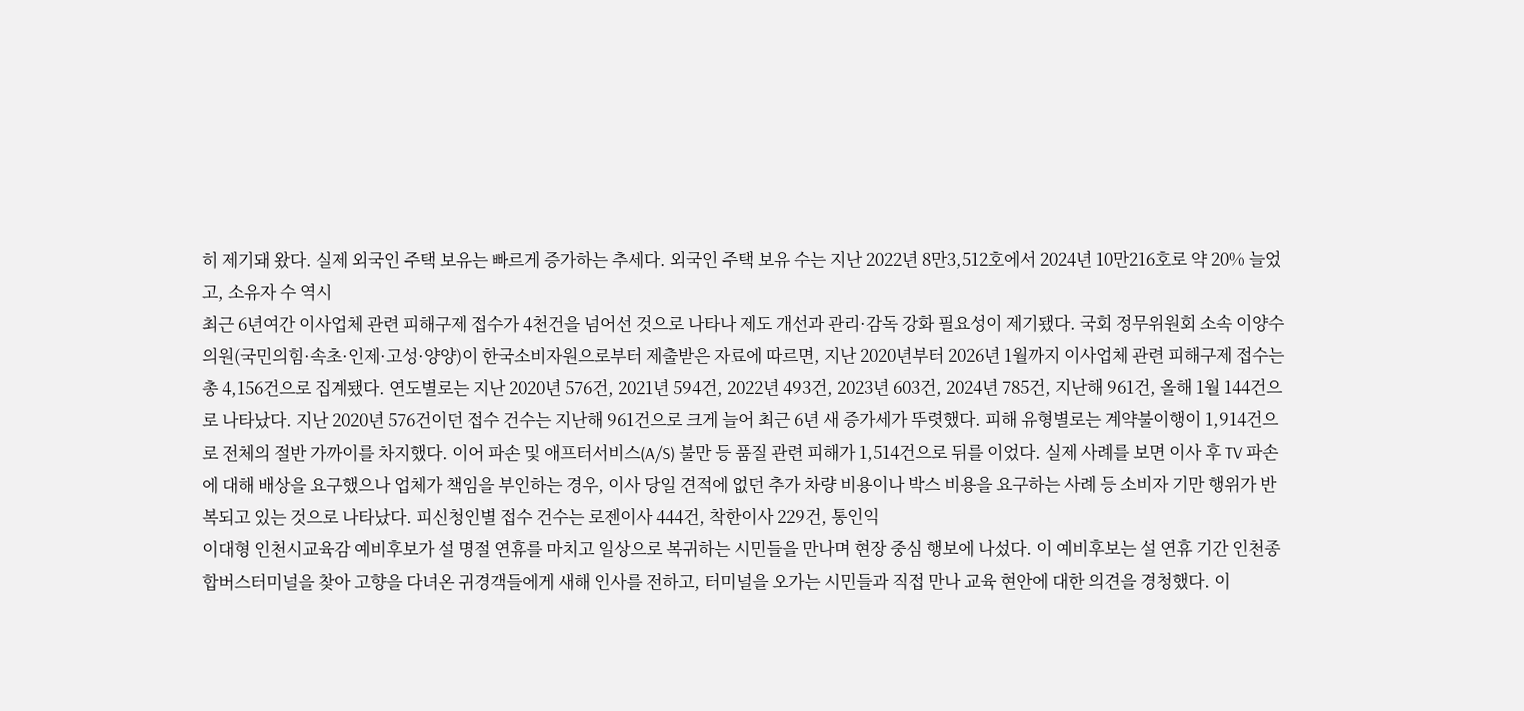히 제기돼 왔다. 실제 외국인 주택 보유는 빠르게 증가하는 추세다. 외국인 주택 보유 수는 지난 2022년 8만3,512호에서 2024년 10만216호로 약 20% 늘었고, 소유자 수 역시
최근 6년여간 이사업체 관련 피해구제 접수가 4천건을 넘어선 것으로 나타나 제도 개선과 관리·감독 강화 필요성이 제기됐다. 국회 정무위원회 소속 이양수 의원(국민의힘·속초·인제·고성·양양)이 한국소비자원으로부터 제출받은 자료에 따르면, 지난 2020년부터 2026년 1월까지 이사업체 관련 피해구제 접수는 총 4,156건으로 집계됐다. 연도별로는 지난 2020년 576건, 2021년 594건, 2022년 493건, 2023년 603건, 2024년 785건, 지난해 961건, 올해 1월 144건으로 나타났다. 지난 2020년 576건이던 접수 건수는 지난해 961건으로 크게 늘어 최근 6년 새 증가세가 뚜렷했다. 피해 유형별로는 계약불이행이 1,914건으로 전체의 절반 가까이를 차지했다. 이어 파손 및 애프터서비스(A/S) 불만 등 품질 관련 피해가 1,514건으로 뒤를 이었다. 실제 사례를 보면 이사 후 TV 파손에 대해 배상을 요구했으나 업체가 책임을 부인하는 경우, 이사 당일 견적에 없던 추가 차량 비용이나 박스 비용을 요구하는 사례 등 소비자 기만 행위가 반복되고 있는 것으로 나타났다. 피신청인별 접수 건수는 로젠이사 444건, 착한이사 229건, 통인익
이대형 인천시교육감 예비후보가 설 명절 연휴를 마치고 일상으로 복귀하는 시민들을 만나며 현장 중심 행보에 나섰다. 이 예비후보는 설 연휴 기간 인천종합버스터미널을 찾아 고향을 다녀온 귀경객들에게 새해 인사를 전하고, 터미널을 오가는 시민들과 직접 만나 교육 현안에 대한 의견을 경청했다. 이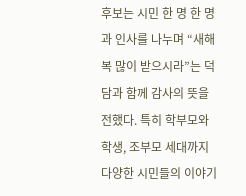후보는 시민 한 명 한 명과 인사를 나누며 “새해 복 많이 받으시라”는 덕담과 함께 감사의 뜻을 전했다. 특히 학부모와 학생, 조부모 세대까지 다양한 시민들의 이야기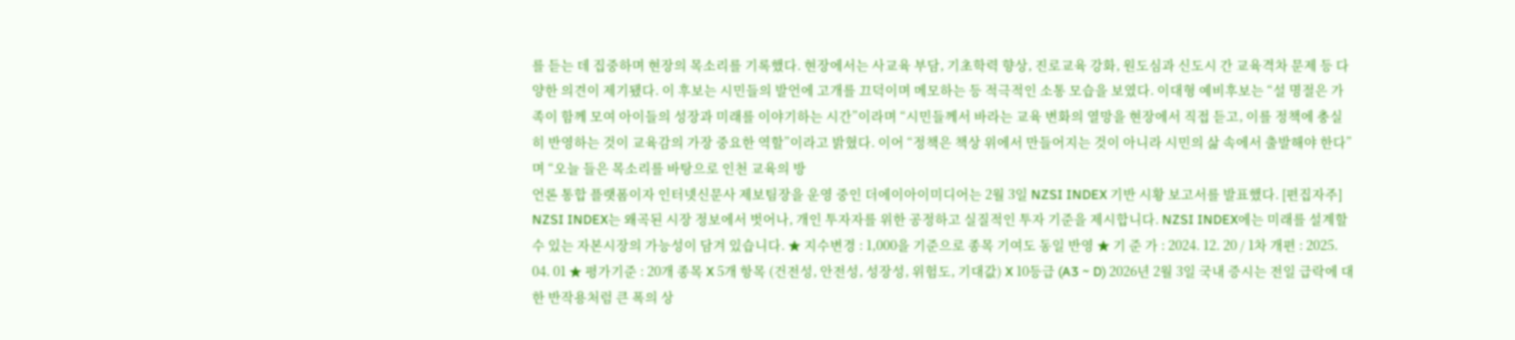를 듣는 데 집중하며 현장의 목소리를 기록했다. 현장에서는 사교육 부담, 기초학력 향상, 진로교육 강화, 원도심과 신도시 간 교육격차 문제 등 다양한 의견이 제기됐다. 이 후보는 시민들의 발언에 고개를 끄덕이며 메모하는 등 적극적인 소통 모습을 보였다. 이대형 예비후보는 “설 명절은 가족이 함께 모여 아이들의 성장과 미래를 이야기하는 시간”이라며 “시민들께서 바라는 교육 변화의 열망을 현장에서 직접 듣고, 이를 정책에 충실히 반영하는 것이 교육감의 가장 중요한 역할”이라고 밝혔다. 이어 “정책은 책상 위에서 만들어지는 것이 아니라 시민의 삶 속에서 출발해야 한다”며 “오늘 들은 목소리를 바탕으로 인천 교육의 방
언론 통합 플랫폼이자 인터넷신문사 제보팀장을 운영 중인 더에이아이미디어는 2월 3일 NZSI INDEX 기반 시황 보고서를 발표했다. [편집자주] NZSI INDEX는 왜곡된 시장 정보에서 벗어나, 개인 투자자를 위한 공정하고 실질적인 투자 기준을 제시합니다. NZSI INDEX에는 미래를 설계할 수 있는 자본시장의 가능성이 담겨 있습니다. ★ 지수변경 : 1,000을 기준으로 종목 기여도 동일 반영 ★ 기 준 가 : 2024. 12. 20 / 1차 개편 : 2025. 04. 01 ★ 평가기준 : 20개 종목 X 5개 항목 (건전성, 안전성, 성장성, 위험도, 기대값) X 10등급 (A3 ~ D) 2026년 2월 3일 국내 증시는 전일 급락에 대한 반작용처럼 큰 폭의 상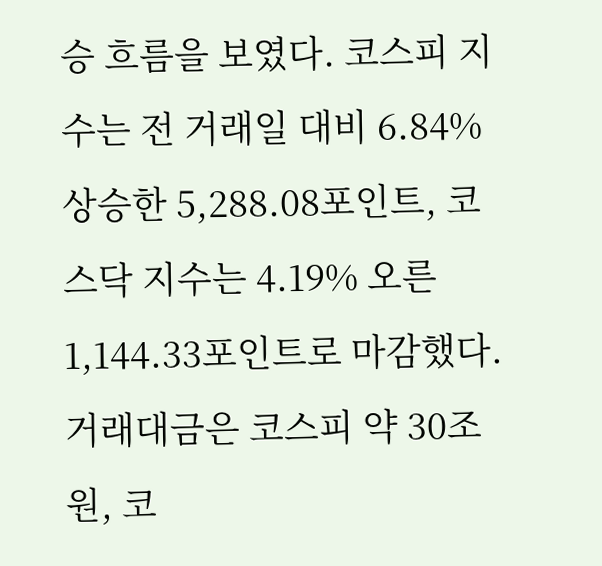승 흐름을 보였다. 코스피 지수는 전 거래일 대비 6.84% 상승한 5,288.08포인트, 코스닥 지수는 4.19% 오른 1,144.33포인트로 마감했다. 거래대금은 코스피 약 30조 원, 코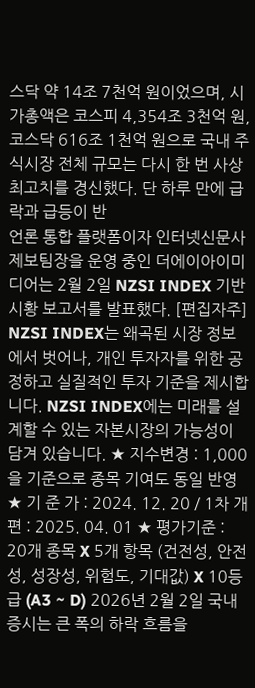스닥 약 14조 7천억 원이었으며, 시가총액은 코스피 4,354조 3천억 원, 코스닥 616조 1천억 원으로 국내 주식시장 전체 규모는 다시 한 번 사상 최고치를 경신했다. 단 하루 만에 급락과 급등이 반
언론 통합 플랫폼이자 인터넷신문사 제보팀장을 운영 중인 더에이아이미디어는 2월 2일 NZSI INDEX 기반 시황 보고서를 발표했다. [편집자주] NZSI INDEX는 왜곡된 시장 정보에서 벗어나, 개인 투자자를 위한 공정하고 실질적인 투자 기준을 제시합니다. NZSI INDEX에는 미래를 설계할 수 있는 자본시장의 가능성이 담겨 있습니다. ★ 지수변경 : 1,000을 기준으로 종목 기여도 동일 반영 ★ 기 준 가 : 2024. 12. 20 / 1차 개편 : 2025. 04. 01 ★ 평가기준 : 20개 종목 X 5개 항목 (건전성, 안전성, 성장성, 위험도, 기대값) X 10등급 (A3 ~ D) 2026년 2월 2일 국내 증시는 큰 폭의 하락 흐름을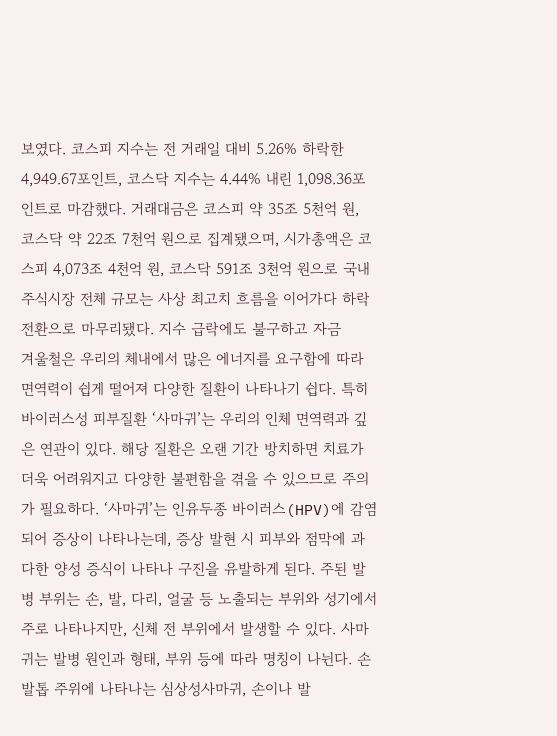보였다. 코스피 지수는 전 거래일 대비 5.26% 하락한 4,949.67포인트, 코스닥 지수는 4.44% 내린 1,098.36포인트로 마감했다. 거래대금은 코스피 약 35조 5천억 원, 코스닥 약 22조 7천억 원으로 집계됐으며, 시가총액은 코스피 4,073조 4천억 원, 코스닥 591조 3천억 원으로 국내 주식시장 전체 규모는 사상 최고치 흐름을 이어가다 하락 전환으로 마무리됐다. 지수 급락에도 불구하고 자금
겨울철은 우리의 체내에서 많은 에너지를 요구함에 따라 면역력이 쉽게 떨어져 다양한 질환이 나타나기 쉽다. 특히 바이러스성 피부질환 ‘사마귀’는 우리의 인체 면역력과 깊은 연관이 있다. 해당 질환은 오랜 기간 방치하면 치료가 더욱 어려워지고 다양한 불편함을 겪을 수 있으므로 주의가 필요하다. ‘사마귀’는 인유두종 바이러스(HPV)에 감염되어 증상이 나타나는데, 증상 발현 시 피부와 점막에 과다한 양성 증식이 나타나 구진을 유발하게 된다. 주된 발병 부위는 손, 발, 다리, 얼굴 등 노출되는 부위와 성기에서 주로 나타나지만, 신체 전 부위에서 발생할 수 있다. 사마귀는 발병 원인과 형태, 부위 등에 따라 명칭이 나뉜다. 손발톱 주위에 나타나는 심상성사마귀, 손이나 발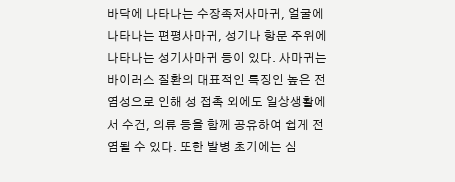바닥에 나타나는 수장족저사마귀, 얼굴에 나타나는 편평사마귀, 성기나 항문 주위에 나타나는 성기사마귀 등이 있다. 사마귀는바이러스 질환의 대표적인 특징인 높은 전염성으로 인해 성 접촉 외에도 일상생활에서 수건, 의류 등을 함께 공유하여 쉽게 전염될 수 있다. 또한 발병 초기에는 심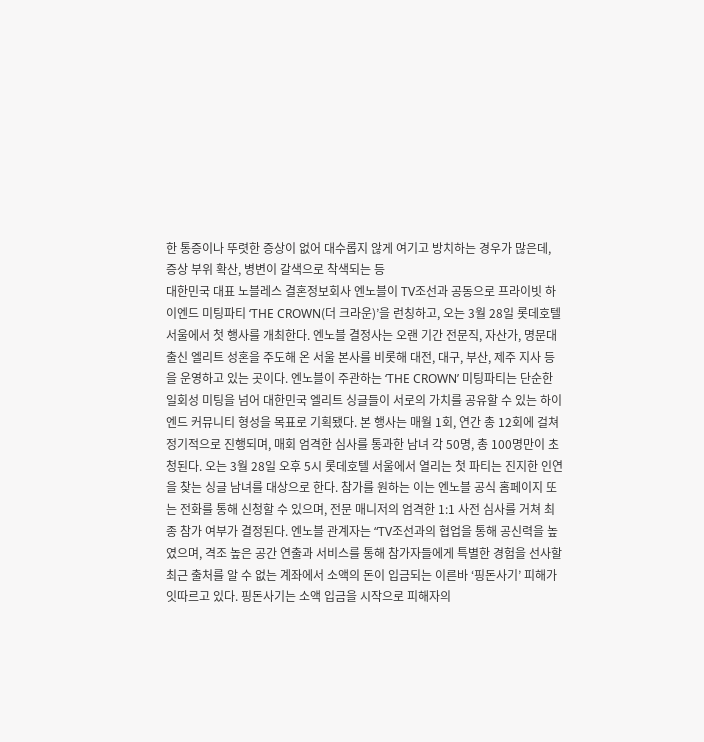한 통증이나 뚜렷한 증상이 없어 대수롭지 않게 여기고 방치하는 경우가 많은데, 증상 부위 확산, 병변이 갈색으로 착색되는 등
대한민국 대표 노블레스 결혼정보회사 엔노블이 TV조선과 공동으로 프라이빗 하이엔드 미팅파티 ‘THE CROWN(더 크라운)’을 런칭하고, 오는 3월 28일 롯데호텔 서울에서 첫 행사를 개최한다. 엔노블 결정사는 오랜 기간 전문직, 자산가, 명문대 출신 엘리트 성혼을 주도해 온 서울 본사를 비롯해 대전, 대구, 부산, 제주 지사 등을 운영하고 있는 곳이다. 엔노블이 주관하는 ‘THE CROWN’ 미팅파티는 단순한 일회성 미팅을 넘어 대한민국 엘리트 싱글들이 서로의 가치를 공유할 수 있는 하이엔드 커뮤니티 형성을 목표로 기획됐다. 본 행사는 매월 1회, 연간 총 12회에 걸쳐 정기적으로 진행되며, 매회 엄격한 심사를 통과한 남녀 각 50명, 총 100명만이 초청된다. 오는 3월 28일 오후 5시 롯데호텔 서울에서 열리는 첫 파티는 진지한 인연을 찾는 싱글 남녀를 대상으로 한다. 참가를 원하는 이는 엔노블 공식 홈페이지 또는 전화를 통해 신청할 수 있으며, 전문 매니저의 엄격한 1:1 사전 심사를 거쳐 최종 참가 여부가 결정된다. 엔노블 관계자는 “TV조선과의 협업을 통해 공신력을 높였으며, 격조 높은 공간 연출과 서비스를 통해 참가자들에게 특별한 경험을 선사할
최근 출처를 알 수 없는 계좌에서 소액의 돈이 입금되는 이른바 ‘핑돈사기’ 피해가 잇따르고 있다. 핑돈사기는 소액 입금을 시작으로 피해자의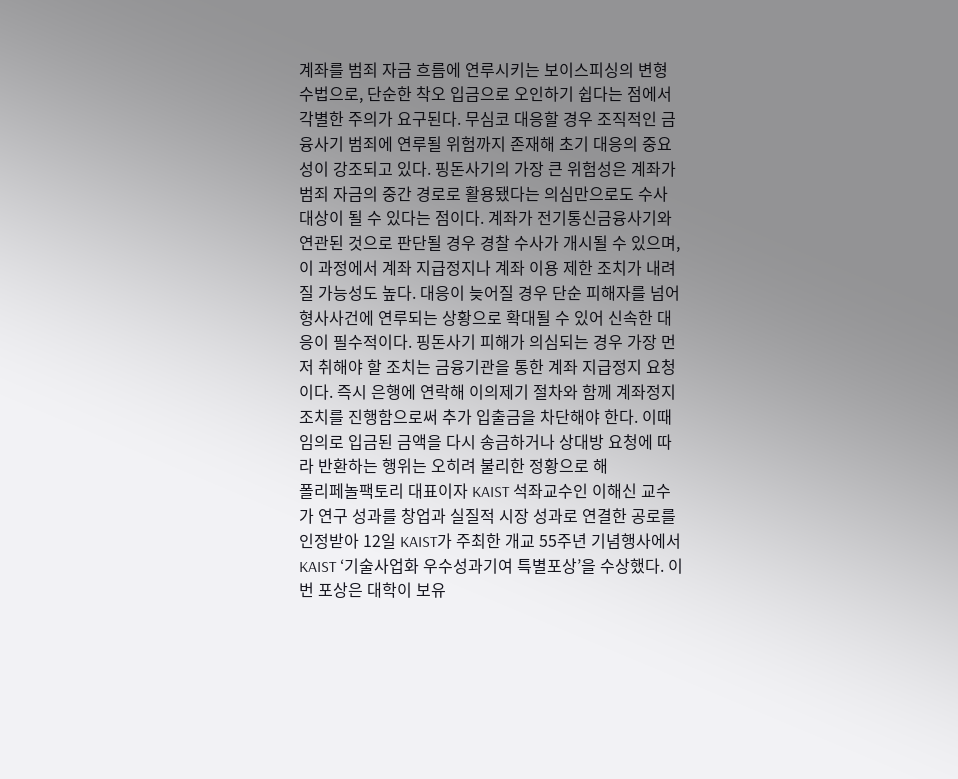계좌를 범죄 자금 흐름에 연루시키는 보이스피싱의 변형 수법으로, 단순한 착오 입금으로 오인하기 쉽다는 점에서 각별한 주의가 요구된다. 무심코 대응할 경우 조직적인 금융사기 범죄에 연루될 위험까지 존재해 초기 대응의 중요성이 강조되고 있다. 핑돈사기의 가장 큰 위험성은 계좌가 범죄 자금의 중간 경로로 활용됐다는 의심만으로도 수사 대상이 될 수 있다는 점이다. 계좌가 전기통신금융사기와 연관된 것으로 판단될 경우 경찰 수사가 개시될 수 있으며, 이 과정에서 계좌 지급정지나 계좌 이용 제한 조치가 내려질 가능성도 높다. 대응이 늦어질 경우 단순 피해자를 넘어 형사사건에 연루되는 상황으로 확대될 수 있어 신속한 대응이 필수적이다. 핑돈사기 피해가 의심되는 경우 가장 먼저 취해야 할 조치는 금융기관을 통한 계좌 지급정지 요청이다. 즉시 은행에 연락해 이의제기 절차와 함께 계좌정지 조치를 진행함으로써 추가 입출금을 차단해야 한다. 이때 임의로 입금된 금액을 다시 송금하거나 상대방 요청에 따라 반환하는 행위는 오히려 불리한 정황으로 해
폴리페놀팩토리 대표이자 KAIST 석좌교수인 이해신 교수가 연구 성과를 창업과 실질적 시장 성과로 연결한 공로를 인정받아 12일 KAIST가 주최한 개교 55주년 기념행사에서 KAIST ‘기술사업화 우수성과기여 특별포상’을 수상했다. 이번 포상은 대학이 보유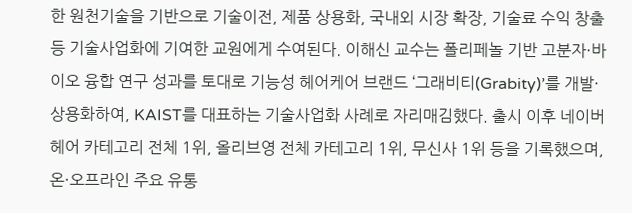한 원천기술을 기반으로 기술이전, 제품 상용화, 국내외 시장 확장, 기술료 수익 창출 등 기술사업화에 기여한 교원에게 수여된다. 이해신 교수는 폴리페놀 기반 고분자·바이오 융합 연구 성과를 토대로 기능성 헤어케어 브랜드 ‘그래비티(Grabity)’를 개발·상용화하여, KAIST를 대표하는 기술사업화 사례로 자리매김했다. 출시 이후 네이버 헤어 카테고리 전체 1위, 올리브영 전체 카테고리 1위, 무신사 1위 등을 기록했으며, 온·오프라인 주요 유통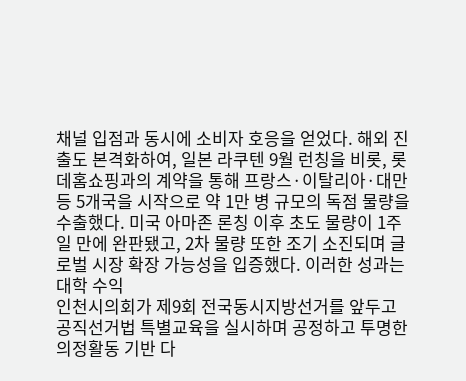채널 입점과 동시에 소비자 호응을 얻었다. 해외 진출도 본격화하여, 일본 라쿠텐 9월 런칭을 비롯, 롯데홈쇼핑과의 계약을 통해 프랑스·이탈리아·대만 등 5개국을 시작으로 약 1만 병 규모의 독점 물량을 수출했다. 미국 아마존 론칭 이후 초도 물량이 1주일 만에 완판됐고, 2차 물량 또한 조기 소진되며 글로벌 시장 확장 가능성을 입증했다. 이러한 성과는 대학 수익
인천시의회가 제9회 전국동시지방선거를 앞두고 공직선거법 특별교육을 실시하며 공정하고 투명한 의정활동 기반 다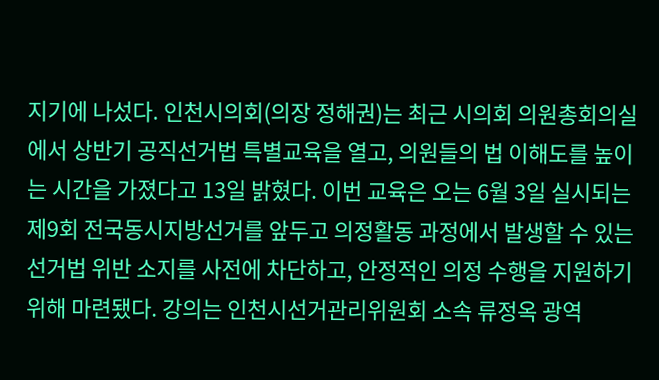지기에 나섰다. 인천시의회(의장 정해권)는 최근 시의회 의원총회의실에서 상반기 공직선거법 특별교육을 열고, 의원들의 법 이해도를 높이는 시간을 가졌다고 13일 밝혔다. 이번 교육은 오는 6월 3일 실시되는 제9회 전국동시지방선거를 앞두고 의정활동 과정에서 발생할 수 있는 선거법 위반 소지를 사전에 차단하고, 안정적인 의정 수행을 지원하기 위해 마련됐다. 강의는 인천시선거관리위원회 소속 류정옥 광역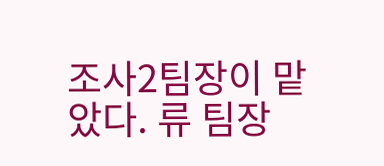조사2팀장이 맡았다. 류 팀장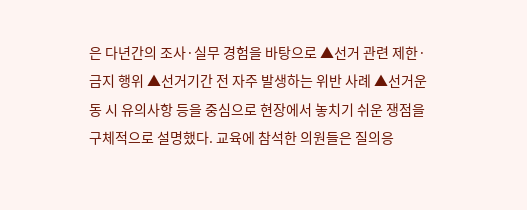은 다년간의 조사·실무 경험을 바탕으로 ▲선거 관련 제한·금지 행위 ▲선거기간 전 자주 발생하는 위반 사례 ▲선거운동 시 유의사항 등을 중심으로 현장에서 놓치기 쉬운 쟁점을 구체적으로 설명했다. 교육에 참석한 의원들은 질의응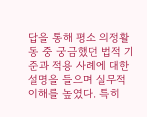답을 통해 평소 의정활동 중 궁금했던 법적 기준과 적용 사례에 대한 설명을 들으며 실무적 이해를 높였다. 특히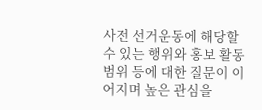사전 선거운동에 해당할 수 있는 행위와 홍보 활동 범위 등에 대한 질문이 이어지며 높은 관심을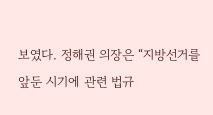보였다. 정해권 의장은 “지방선거를 앞둔 시기에 관련 법규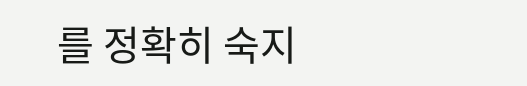를 정확히 숙지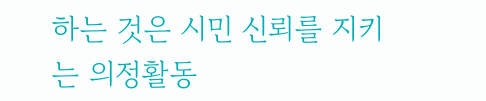하는 것은 시민 신뢰를 지키는 의정활동